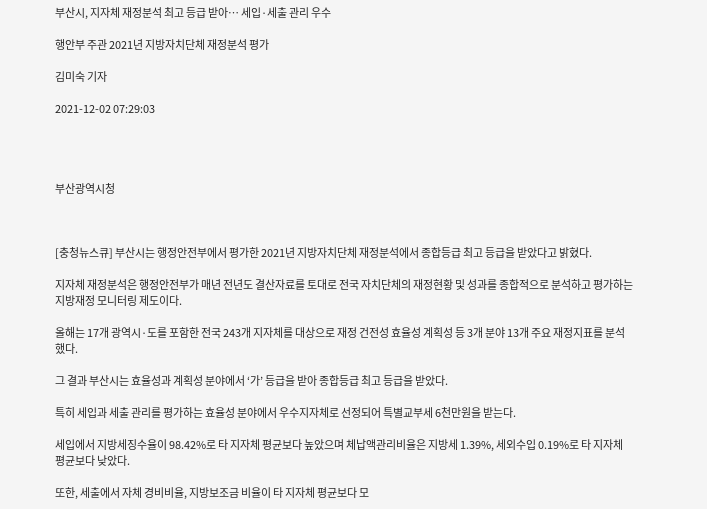부산시, 지자체 재정분석 최고 등급 받아… 세입·세출 관리 우수

행안부 주관 2021년 지방자치단체 재정분석 평가

김미숙 기자

2021-12-02 07:29:03




부산광역시청



[충청뉴스큐] 부산시는 행정안전부에서 평가한 2021년 지방자치단체 재정분석에서 종합등급 최고 등급을 받았다고 밝혔다.

지자체 재정분석은 행정안전부가 매년 전년도 결산자료를 토대로 전국 자치단체의 재정현황 및 성과를 종합적으로 분석하고 평가하는 지방재정 모니터링 제도이다.

올해는 17개 광역시·도를 포함한 전국 243개 지자체를 대상으로 재정 건전성 효율성 계획성 등 3개 분야 13개 주요 재정지표를 분석했다.

그 결과 부산시는 효율성과 계획성 분야에서 ‘가’ 등급을 받아 종합등급 최고 등급을 받았다.

특히 세입과 세출 관리를 평가하는 효율성 분야에서 우수지자체로 선정되어 특별교부세 6천만원을 받는다.

세입에서 지방세징수율이 98.42%로 타 지자체 평균보다 높았으며 체납액관리비율은 지방세 1.39%, 세외수입 0.19%로 타 지자체 평균보다 낮았다.

또한, 세출에서 자체 경비비율, 지방보조금 비율이 타 지자체 평균보다 모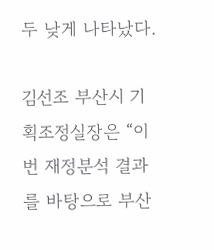두 낮게 나타났다.

김선조 부산시 기획조정실장은 “이번 재정분석 결과를 바탕으로 부산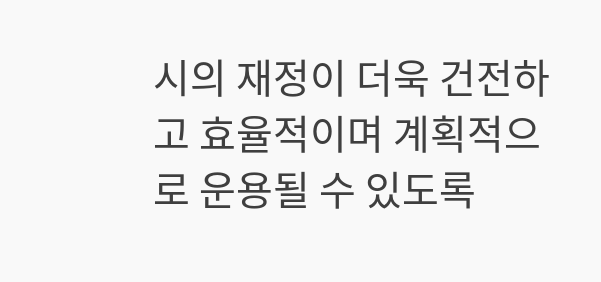시의 재정이 더욱 건전하고 효율적이며 계획적으로 운용될 수 있도록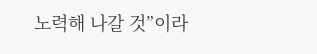노력해 나갈 것”이라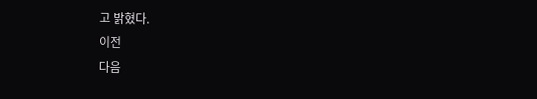고 밝혔다.
이전
다음